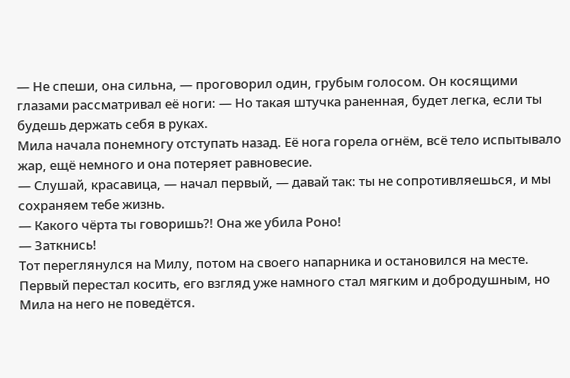— Не спеши, она сильна, — проговорил один, грубым голосом. Он косящими глазами рассматривал её ноги: — Но такая штучка раненная, будет легка, если ты будешь держать себя в руках.
Мила начала понемногу отступать назад. Её нога горела огнём, всё тело испытывало жар, ещё немного и она потеряет равновесие.
— Слушай, красавица, — начал первый, — давай так: ты не сопротивляешься, и мы сохраняем тебе жизнь.
— Какого чёрта ты говоришь?! Она же убила Роно!
— Заткнись!
Тот переглянулся на Милу, потом на своего напарника и остановился на месте. Первый перестал косить, его взгляд уже намного стал мягким и добродушным, но Мила на него не поведётся.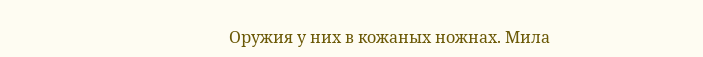Оружия у них в кожаных ножнах. Мила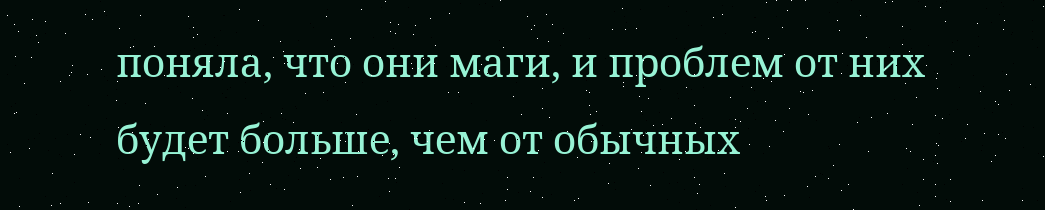поняла, что они маги, и проблем от них будет больше, чем от обычных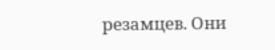резамцев. Они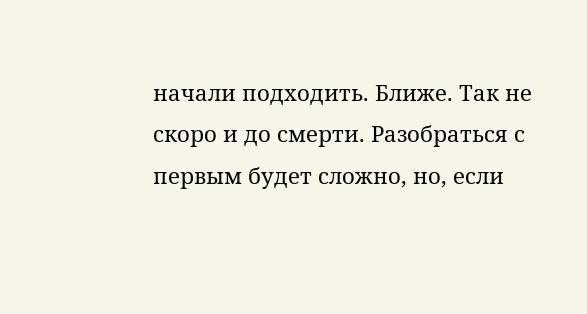начали подходить. Ближе. Так не скоро и до смерти. Разобраться с первым будет сложно, но, если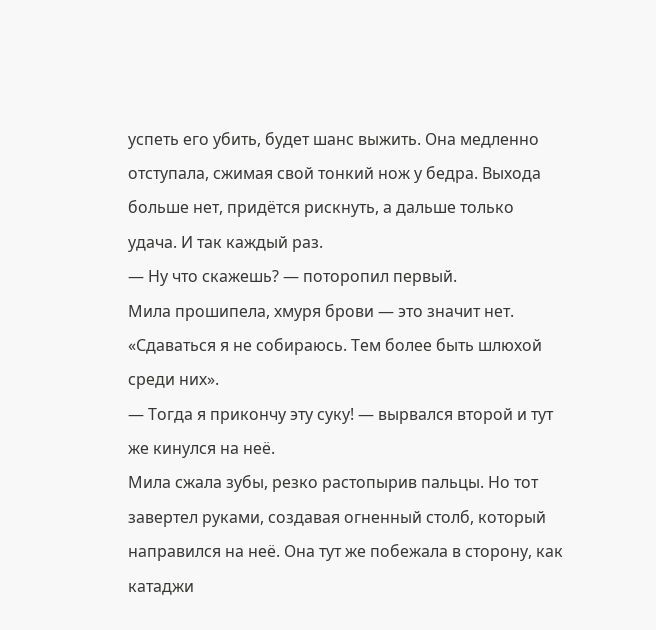успеть его убить, будет шанс выжить. Она медленно отступала, сжимая свой тонкий нож у бедра. Выхода больше нет, придётся рискнуть, а дальше только удача. И так каждый раз.
— Ну что скажешь? — поторопил первый.
Мила прошипела, хмуря брови — это значит нет.
«Сдаваться я не собираюсь. Тем более быть шлюхой среди них».
— Тогда я прикончу эту суку! — вырвался второй и тут же кинулся на неё.
Мила сжала зубы, резко растопырив пальцы. Но тот завертел руками, создавая огненный столб, который направился на неё. Она тут же побежала в сторону, как катаджи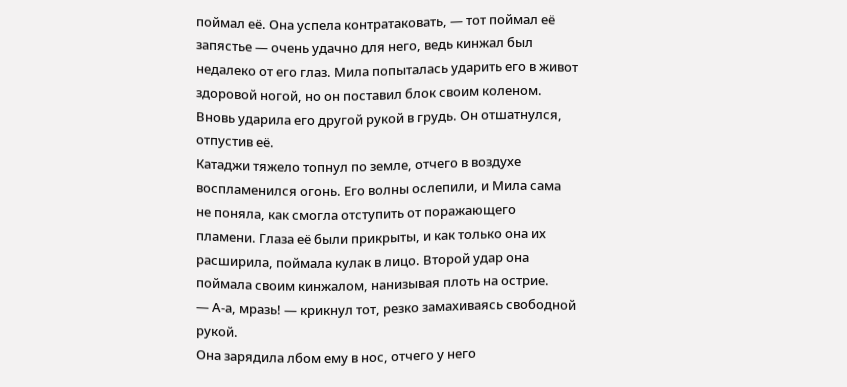поймал её. Она успела контратаковать, — тот поймал её запястье — очень удачно для него, ведь кинжал был недалеко от его глаз. Мила попыталась ударить его в живот здоровой ногой, но он поставил блок своим коленом. Вновь ударила его другой рукой в грудь. Он отшатнулся, отпустив её.
Катаджи тяжело топнул по земле, отчего в воздухе воспламенился огонь. Его волны ослепили, и Мила сама не поняла, как смогла отступить от поражающего пламени. Глаза её были прикрыты, и как только она их расширила, поймала кулак в лицо. Второй удар она поймала своим кинжалом, нанизывая плоть на острие.
— А-а, мразь! — крикнул тот, резко замахиваясь свободной рукой.
Она зарядила лбом ему в нос, отчего у него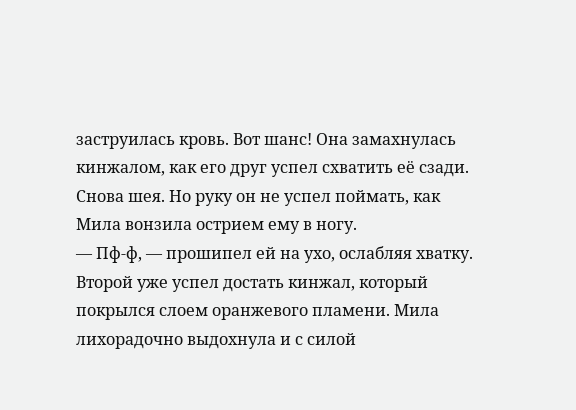заструилась кровь. Вот шанс! Она замахнулась кинжалом, как его друг успел схватить её сзади. Снова шея. Но руку он не успел поймать, как Мила вонзила острием ему в ногу.
— Пф-ф, — прошипел ей на ухо, ослабляя хватку.
Второй уже успел достать кинжал, который покрылся слоем оранжевого пламени. Мила лихорадочно выдохнула и с силой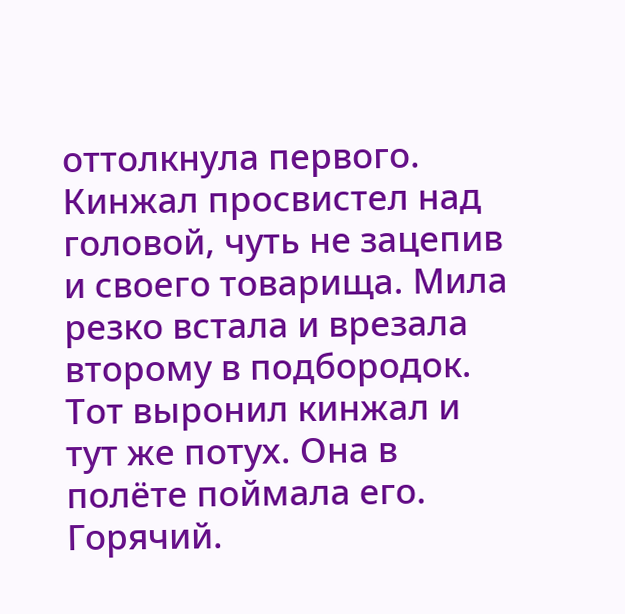оттолкнула первого. Кинжал просвистел над головой, чуть не зацепив и своего товарища. Мила резко встала и врезала второму в подбородок. Тот выронил кинжал и тут же потух. Она в полёте поймала его. Горячий.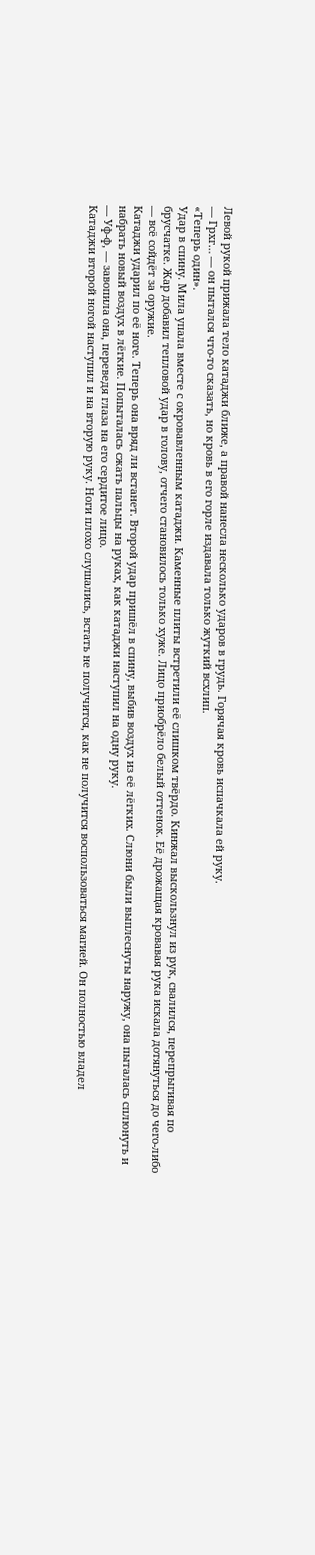Левой рукой прижала тело катаджи ближе, а правой нанесла несколько ударов в грудь. Горячая кровь испачкала ей руку.
— Грхг… — он пытался что-то сказать, но кровь в его горле издавала только жуткий всхлип.
«Теперь один».
Удар в спину. Мила упала вместе с окровавленным катаджи. Каменные плиты встретили её слишком твёрдо. Кинжал выскользнул из рук, свалился, перепрыгивая по брусчатке. Жар добавил тепловой удар в голову, отчего становилось только хуже. Лицо приобрёло белый оттенок. Её дрожащая кровавая рука искала дотянуться до чего-либо — всё сойдёт за оружие.
Катаджи ударил по её ноге. Теперь она вряд ли встанет. Второй удар пришёл в спину, выбив воздух из её лёгких. Слюни были выплеснуты наружу, она пыталась сплюнуть и набрать новый воздух в лёгкие. Попыталась сжать пальцы на руках, как катаджи наступил на одну руку.
— Уф-ф, — завопила она, переведя глаза на его сердитое лицо.
Катаджи второй ногой наступил и на вторую руку. Ноги плохо слушались, встать не получится, как не получится воспользоваться магией. Он полностью владел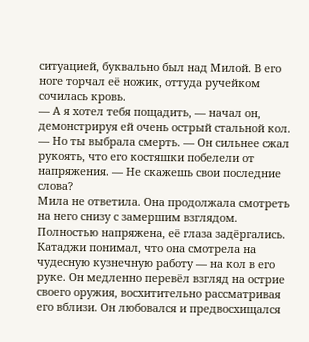ситуацией, буквально был над Милой. В его ноге торчал её ножик, оттуда ручейком сочилась кровь.
— А я хотел тебя пощадить, — начал он, демонстрируя ей очень острый стальной кол. — Но ты выбрала смерть. — Он сильнее сжал рукоять, что его костяшки побелели от напряжения. — Не скажешь свои последние слова?
Мила не ответила. Она продолжала смотреть на него снизу с замершим взглядом. Полностью напряжена, её глаза задёргались. Катаджи понимал, что она смотрела на чудесную кузнечную работу — на кол в его руке. Он медленно перевёл взгляд на острие своего оружия, восхитительно рассматривая его вблизи. Он любовался и предвосхищался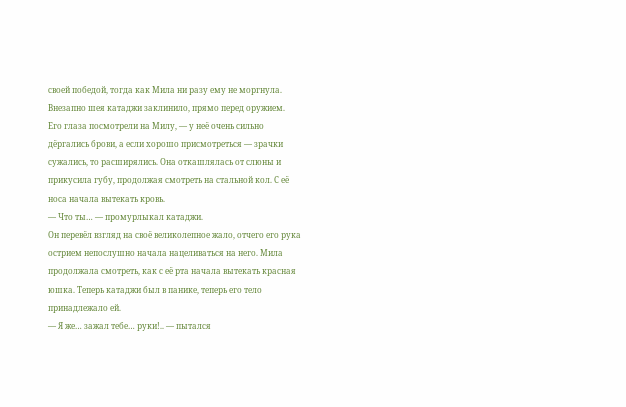своей победой, тогда как Мила ни разу ему не моргнула.
Внезапно шея катаджи заклинило, прямо перед оружием.
Его глаза посмотрели на Милу, — у неё очень сильно дёргались брови, а если хорошо присмотреться — зрачки сужались, то расширялись. Она откашлялась от слюны и прикусила губу, продолжая смотреть на стальной кол. С её носа начала вытекать кровь.
— Что ты… — промурлыкал катаджи.
Он перевёл взгляд на своё великолепное жало, отчего его рука острием непослушно начала нацеливаться на него. Мила продолжала смотреть, как с её рта начала вытекать красная юшка. Теперь катаджи был в панике, теперь его тело принадлежало ей.
— Я же… зажал тебе… руки!.. — пытался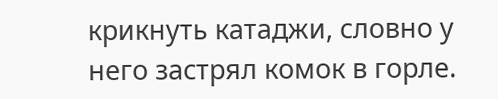крикнуть катаджи, словно у него застрял комок в горле.